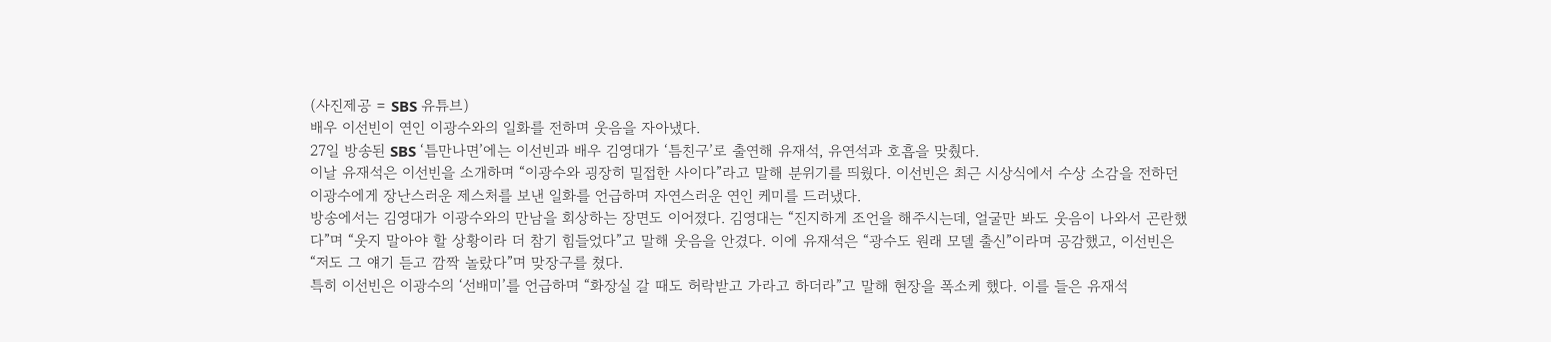(사진제공 = SBS 유튜브)
배우 이선빈이 연인 이광수와의 일화를 전하며 웃음을 자아냈다.
27일 방송된 SBS ‘틈만나면’에는 이선빈과 배우 김영대가 ‘틈친구’로 출연해 유재석, 유연석과 호흡을 맞췄다.
이날 유재석은 이선빈을 소개하며 “이광수와 굉장히 밀접한 사이다”라고 말해 분위기를 띄웠다. 이선빈은 최근 시상식에서 수상 소감을 전하던 이광수에게 장난스러운 제스처를 보낸 일화를 언급하며 자연스러운 연인 케미를 드러냈다.
방송에서는 김영대가 이광수와의 만남을 회상하는 장면도 이어졌다. 김영대는 “진지하게 조언을 해주시는데, 얼굴만 봐도 웃음이 나와서 곤란했다”며 “웃지 말아야 할 상황이라 더 참기 힘들었다”고 말해 웃음을 안겼다. 이에 유재석은 “광수도 원래 모델 출신”이라며 공감했고, 이선빈은 “저도 그 얘기 듣고 깜짝 놀랐다”며 맞장구를 쳤다.
특히 이선빈은 이광수의 ‘선배미’를 언급하며 “화장실 갈 때도 허락받고 가라고 하더라”고 말해 현장을 폭소케 했다. 이를 들은 유재석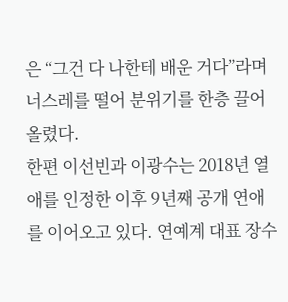은 “그건 다 나한테 배운 거다”라며 너스레를 떨어 분위기를 한층 끌어올렸다.
한편 이선빈과 이광수는 2018년 열애를 인정한 이후 9년째 공개 연애를 이어오고 있다. 연예계 대표 장수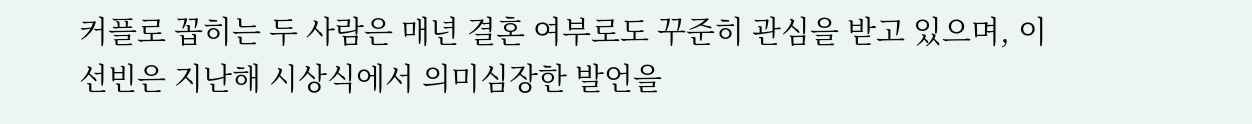커플로 꼽히는 두 사람은 매년 결혼 여부로도 꾸준히 관심을 받고 있으며, 이선빈은 지난해 시상식에서 의미심장한 발언을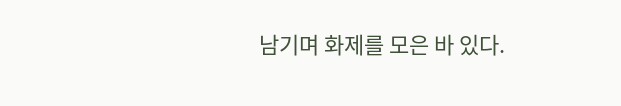남기며 화제를 모은 바 있다.